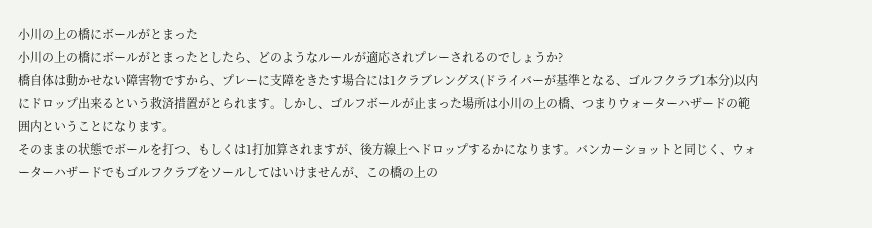小川の上の橋にボールがとまった
小川の上の橋にボールがとまったとしたら、どのようなルールが適応されプレーされるのでしょうか?
橋自体は動かせない障害物ですから、プレーに支障をきたす場合には1クラブレングス(ドライバーが基準となる、ゴルフクラブ1本分)以内にドロップ出来るという救済措置がとられます。しかし、ゴルフボールが止まった場所は小川の上の橋、つまりウォーターハザードの範囲内ということになります。
そのままの状態でボールを打つ、もしくは1打加算されますが、後方線上へドロップするかになります。バンカーショットと同じく、ウォーターハザードでもゴルフクラブをソールしてはいけませんが、この橋の上の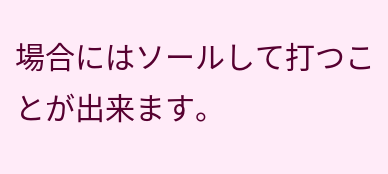場合にはソールして打つことが出来ます。